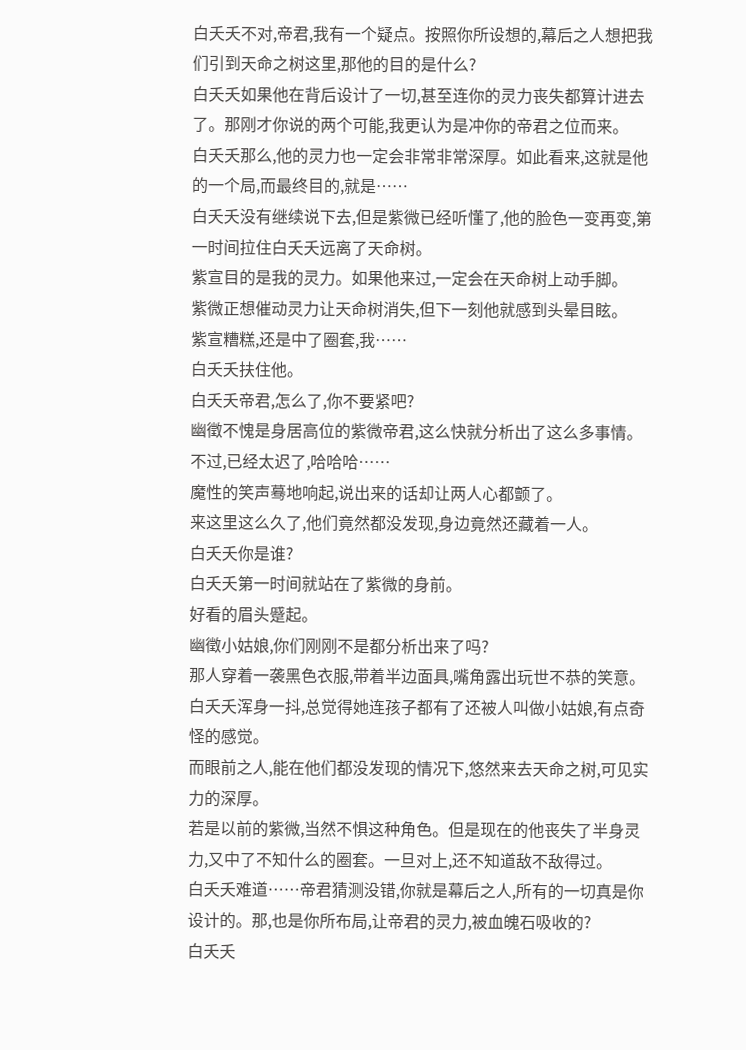白夭夭不对,帝君,我有一个疑点。按照你所设想的,幕后之人想把我们引到天命之树这里,那他的目的是什么?
白夭夭如果他在背后设计了一切,甚至连你的灵力丧失都算计进去了。那刚才你说的两个可能,我更认为是冲你的帝君之位而来。
白夭夭那么,他的灵力也一定会非常非常深厚。如此看来,这就是他的一个局,而最终目的,就是……
白夭夭没有继续说下去,但是紫微已经听懂了,他的脸色一变再变,第一时间拉住白夭夭远离了天命树。
紫宣目的是我的灵力。如果他来过,一定会在天命树上动手脚。
紫微正想催动灵力让天命树消失,但下一刻他就感到头晕目眩。
紫宣糟糕,还是中了圈套,我……
白夭夭扶住他。
白夭夭帝君,怎么了,你不要紧吧?
幽徵不愧是身居高位的紫微帝君,这么快就分析出了这么多事情。不过,已经太迟了,哈哈哈……
魔性的笑声蓦地响起,说出来的话却让两人心都颤了。
来这里这么久了,他们竟然都没发现,身边竟然还藏着一人。
白夭夭你是谁?
白夭夭第一时间就站在了紫微的身前。
好看的眉头蹙起。
幽徵小姑娘,你们刚刚不是都分析出来了吗?
那人穿着一袭黑色衣服,带着半边面具,嘴角露出玩世不恭的笑意。
白夭夭浑身一抖,总觉得她连孩子都有了还被人叫做小姑娘,有点奇怪的感觉。
而眼前之人,能在他们都没发现的情况下,悠然来去天命之树,可见实力的深厚。
若是以前的紫微,当然不惧这种角色。但是现在的他丧失了半身灵力,又中了不知什么的圈套。一旦对上,还不知道敌不敌得过。
白夭夭难道……帝君猜测没错,你就是幕后之人,所有的一切真是你设计的。那,也是你所布局,让帝君的灵力,被血魄石吸收的?
白夭夭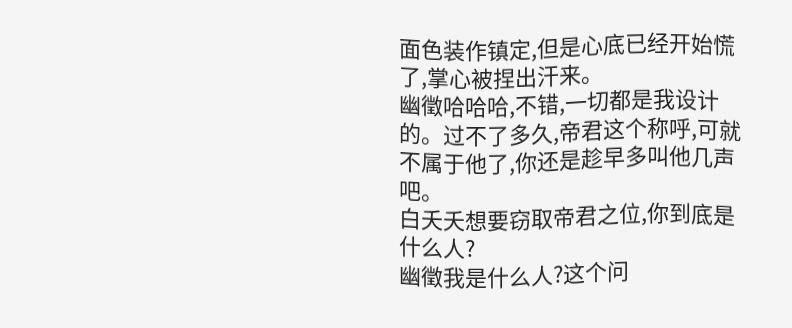面色装作镇定,但是心底已经开始慌了,掌心被捏出汗来。
幽徵哈哈哈,不错,一切都是我设计的。过不了多久,帝君这个称呼,可就不属于他了,你还是趁早多叫他几声吧。
白夭夭想要窃取帝君之位,你到底是什么人?
幽徵我是什么人?这个问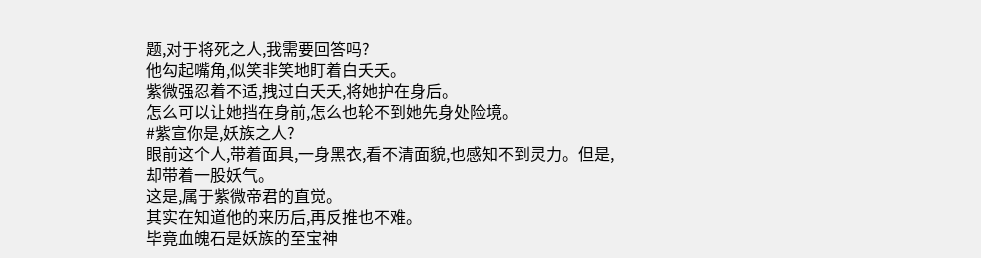题,对于将死之人,我需要回答吗?
他勾起嘴角,似笑非笑地盯着白夭夭。
紫微强忍着不适,拽过白夭夭,将她护在身后。
怎么可以让她挡在身前,怎么也轮不到她先身处险境。
#紫宣你是,妖族之人?
眼前这个人,带着面具,一身黑衣,看不清面貌,也感知不到灵力。但是,却带着一股妖气。
这是,属于紫微帝君的直觉。
其实在知道他的来历后,再反推也不难。
毕竟血魄石是妖族的至宝神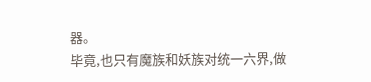器。
毕竟,也只有魔族和妖族对统一六界,做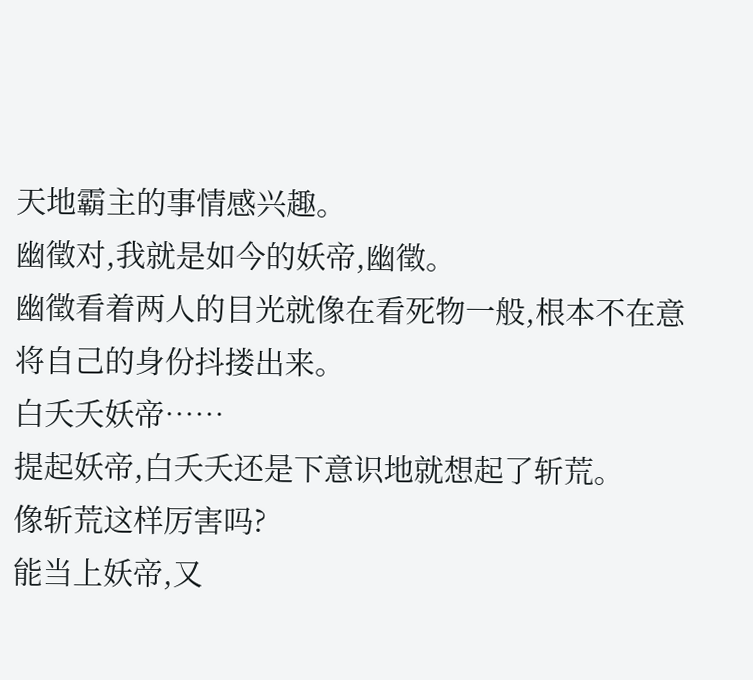天地霸主的事情感兴趣。
幽徵对,我就是如今的妖帝,幽徵。
幽徵看着两人的目光就像在看死物一般,根本不在意将自己的身份抖搂出来。
白夭夭妖帝……
提起妖帝,白夭夭还是下意识地就想起了斩荒。
像斩荒这样厉害吗?
能当上妖帝,又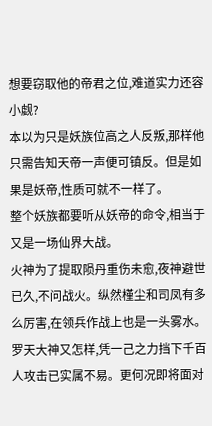想要窃取他的帝君之位,难道实力还容小觑?
本以为只是妖族位高之人反叛,那样他只需告知天帝一声便可镇反。但是如果是妖帝,性质可就不一样了。
整个妖族都要听从妖帝的命令,相当于又是一场仙界大战。
火神为了提取陨丹重伤未愈,夜神避世已久,不问战火。纵然槿尘和司凤有多么厉害,在领兵作战上也是一头雾水。
罗天大神又怎样,凭一己之力挡下千百人攻击已实属不易。更何况即将面对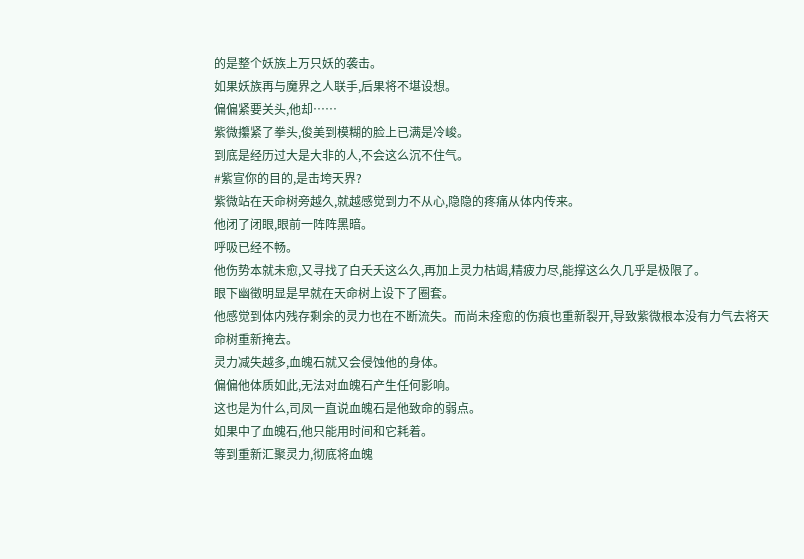的是整个妖族上万只妖的袭击。
如果妖族再与魔界之人联手,后果将不堪设想。
偏偏紧要关头,他却……
紫微攥紧了拳头,俊美到模糊的脸上已满是冷峻。
到底是经历过大是大非的人,不会这么沉不住气。
#紫宣你的目的,是击垮天界?
紫微站在天命树旁越久,就越感觉到力不从心,隐隐的疼痛从体内传来。
他闭了闭眼,眼前一阵阵黑暗。
呼吸已经不畅。
他伤势本就未愈,又寻找了白夭夭这么久,再加上灵力枯竭,精疲力尽,能撑这么久几乎是极限了。
眼下幽徵明显是早就在天命树上设下了圈套。
他感觉到体内残存剩余的灵力也在不断流失。而尚未痊愈的伤痕也重新裂开,导致紫微根本没有力气去将天命树重新掩去。
灵力减失越多,血魄石就又会侵蚀他的身体。
偏偏他体质如此,无法对血魄石产生任何影响。
这也是为什么,司凤一直说血魄石是他致命的弱点。
如果中了血魄石,他只能用时间和它耗着。
等到重新汇聚灵力,彻底将血魄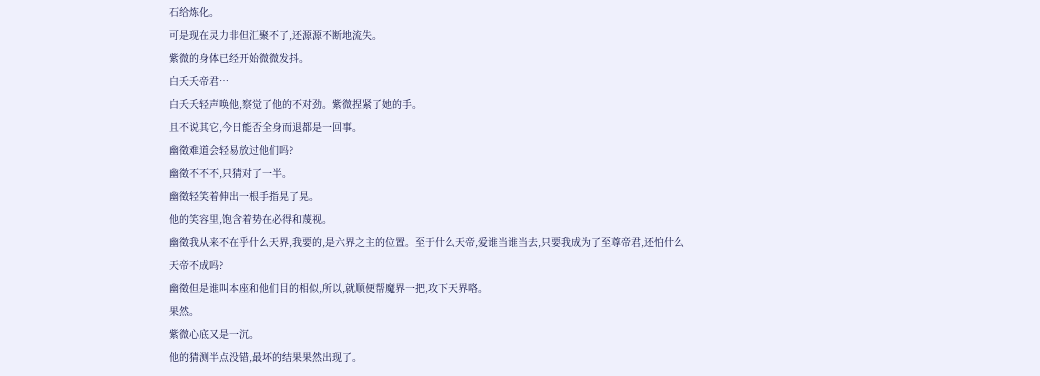石给炼化。
可是现在灵力非但汇聚不了,还源源不断地流失。
紫微的身体已经开始微微发抖。
白夭夭帝君…
白夭夭轻声唤他,察觉了他的不对劲。紫微捏紧了她的手。
且不说其它,今日能否全身而退都是一回事。
幽徵难道会轻易放过他们吗?
幽徵不不不,只猜对了一半。
幽徵轻笑着伸出一根手指晃了晃。
他的笑容里,饱含着势在必得和蔑视。
幽徵我从来不在乎什么天界,我要的,是六界之主的位置。至于什么天帝,爱谁当谁当去,只要我成为了至尊帝君,还怕什么天帝不成吗?
幽徵但是谁叫本座和他们目的相似,所以,就顺便帮魔界一把,攻下天界咯。
果然。
紫微心底又是一沉。
他的猜测半点没错,最坏的结果果然出现了。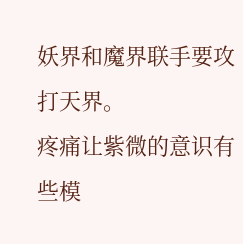妖界和魔界联手要攻打天界。
疼痛让紫微的意识有些模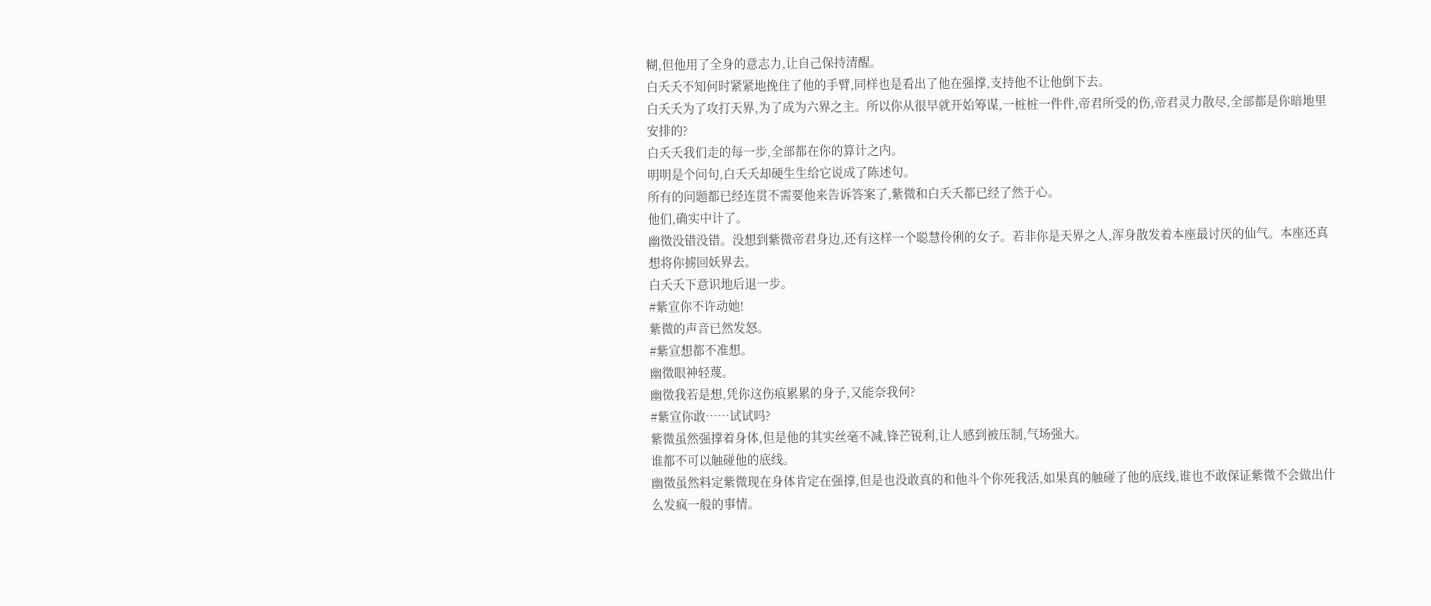糊,但他用了全身的意志力,让自己保持清醒。
白夭夭不知何时紧紧地挽住了他的手臂,同样也是看出了他在强撑,支持他不让他倒下去。
白夭夭为了攻打天界,为了成为六界之主。所以你从很早就开始筹谋,一桩桩一件件,帝君所受的伤,帝君灵力散尽,全部都是你暗地里安排的?
白夭夭我们走的每一步,全部都在你的算计之内。
明明是个问句,白夭夭却硬生生给它说成了陈述句。
所有的问题都已经连贯不需要他来告诉答案了,紫微和白夭夭都已经了然于心。
他们,确实中计了。
幽徵没错没错。没想到紫微帝君身边,还有这样一个聪慧伶俐的女子。若非你是天界之人,浑身散发着本座最讨厌的仙气。本座还真想将你掳回妖界去。
白夭夭下意识地后退一步。
#紫宣你不许动她!
紫微的声音已然发怒。
#紫宣想都不准想。
幽徵眼神轻蔑。
幽徵我若是想,凭你这伤痕累累的身子,又能奈我何?
#紫宣你敢……试试吗?
紫微虽然强撑着身体,但是他的其实丝毫不减,锋芒锐利,让人感到被压制,气场强大。
谁都不可以触碰他的底线。
幽徵虽然料定紫微现在身体肯定在强撑,但是也没敢真的和他斗个你死我活,如果真的触碰了他的底线,谁也不敢保证紫微不会做出什么发疯一般的事情。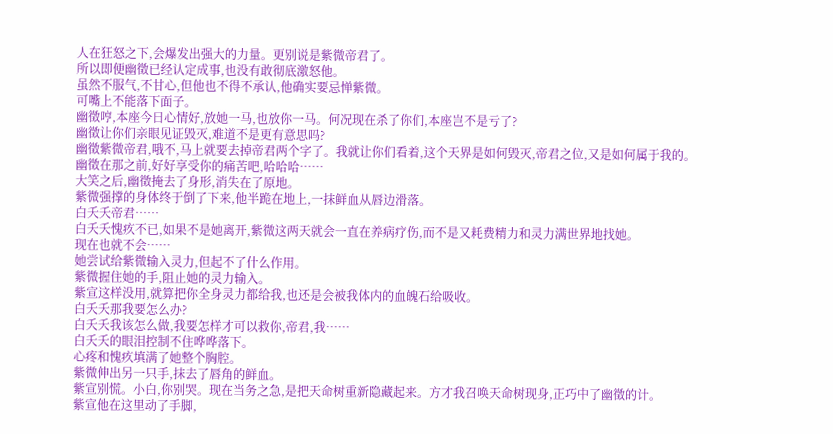人在狂怒之下,会爆发出强大的力量。更别说是紫微帝君了。
所以即便幽徵已经认定成事,也没有敢彻底激怒他。
虽然不服气,不甘心,但他也不得不承认,他确实要忌惮紫微。
可嘴上不能落下面子。
幽徵哼,本座今日心情好,放她一马,也放你一马。何况现在杀了你们,本座岂不是亏了?
幽徵让你们亲眼见证毁灭,难道不是更有意思吗?
幽徵紫微帝君,哦不,马上就要去掉帝君两个字了。我就让你们看着,这个天界是如何毁灭,帝君之位,又是如何属于我的。
幽徵在那之前,好好享受你的痛苦吧,哈哈哈……
大笑之后,幽徵掩去了身形,消失在了原地。
紫微强撑的身体终于倒了下来,他半跪在地上,一抹鲜血从唇边滑落。
白夭夭帝君……
白夭夭愧疚不已,如果不是她离开,紫微这两天就会一直在养病疗伤,而不是又耗费精力和灵力满世界地找她。
现在也就不会……
她尝试给紫微输入灵力,但起不了什么作用。
紫微握住她的手,阻止她的灵力输入。
紫宣这样没用,就算把你全身灵力都给我,也还是会被我体内的血魄石给吸收。
白夭夭那我要怎么办?
白夭夭我该怎么做,我要怎样才可以救你,帝君,我……
白夭夭的眼泪控制不住哗哗落下。
心疼和愧疚填满了她整个胸腔。
紫微伸出另一只手,抹去了唇角的鲜血。
紫宣别慌。小白,你别哭。现在当务之急,是把天命树重新隐藏起来。方才我召唤天命树现身,正巧中了幽徵的计。
紫宣他在这里动了手脚,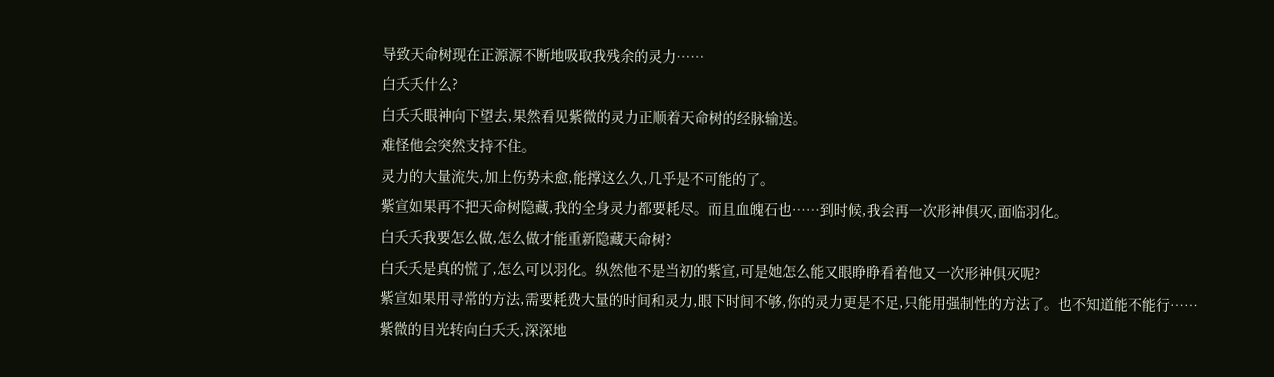导致天命树现在正源源不断地吸取我残余的灵力……
白夭夭什么?
白夭夭眼神向下望去,果然看见紫微的灵力正顺着天命树的经脉输送。
难怪他会突然支持不住。
灵力的大量流失,加上伤势未愈,能撑这么久,几乎是不可能的了。
紫宣如果再不把天命树隐藏,我的全身灵力都要耗尽。而且血魄石也……到时候,我会再一次形神俱灭,面临羽化。
白夭夭我要怎么做,怎么做才能重新隐藏天命树?
白夭夭是真的慌了,怎么可以羽化。纵然他不是当初的紫宣,可是她怎么能又眼睁睁看着他又一次形神俱灭呢?
紫宣如果用寻常的方法,需要耗费大量的时间和灵力,眼下时间不够,你的灵力更是不足,只能用强制性的方法了。也不知道能不能行……
紫微的目光转向白夭夭,深深地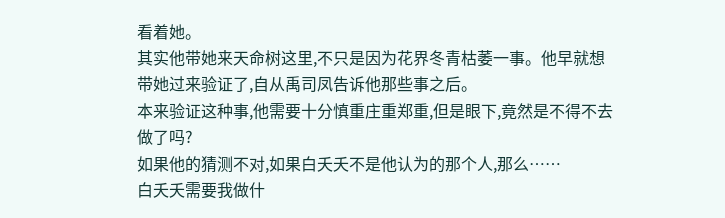看着她。
其实他带她来天命树这里,不只是因为花界冬青枯萎一事。他早就想带她过来验证了,自从禹司凤告诉他那些事之后。
本来验证这种事,他需要十分慎重庄重郑重,但是眼下,竟然是不得不去做了吗?
如果他的猜测不对,如果白夭夭不是他认为的那个人,那么……
白夭夭需要我做什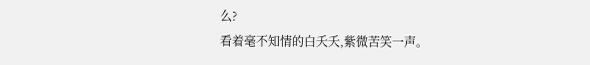么?
看着毫不知情的白夭夭,紫微苦笑一声。